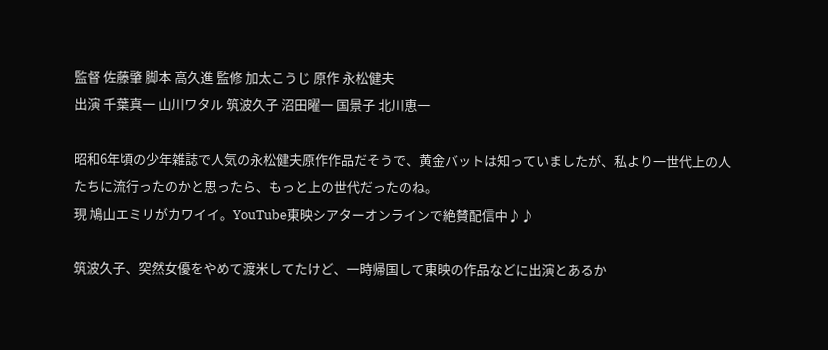監督 佐藤肇 脚本 高久進 監修 加太こうじ 原作 永松健夫
出演 千葉真一 山川ワタル 筑波久子 沼田曜一 国景子 北川恵一

昭和6年頃の少年雑誌で人気の永松健夫原作作品だそうで、黄金バットは知っていましたが、私より一世代上の人たちに流行ったのかと思ったら、もっと上の世代だったのね。
現 鳩山エミリがカワイイ。YouTube東映シアターオンラインで絶賛配信中♪♪

筑波久子、突然女優をやめて渡米してたけど、一時帰国して東映の作品などに出演とあるか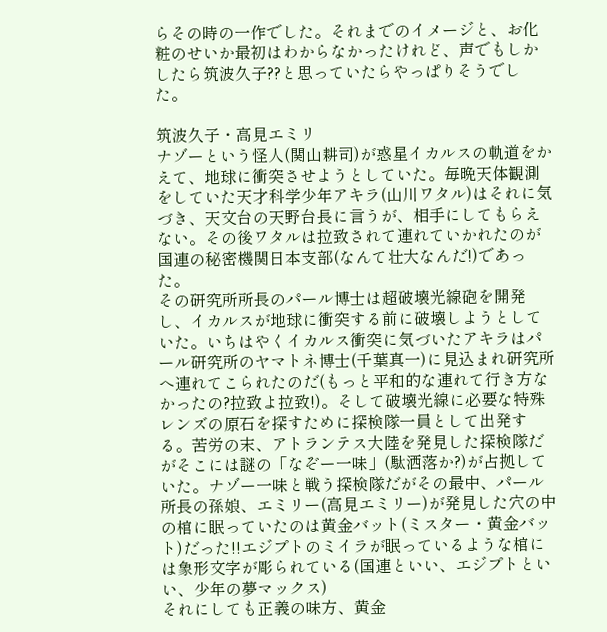らその時の一作でした。それまでのイメージと、お化粧のせいか最初はわからなかったけれど、声でもしかしたら筑波久子??と思っていたらやっぱりそうでした。

筑波久子・高見エミリ
ナゾーという怪人(関山耕司)が惑星イカルスの軌道をかえて、地球に衝突させようとしていた。毎晩天体観測をしていた天才科学少年アキラ(山川ワタル)はそれに気づき、天文台の天野台長に言うが、相手にしてもらえない。その後ワタルは拉致されて連れていかれたのが国連の秘密機関日本支部(なんて壮大なんだ!)であった。
その研究所所長のパール博士は超破壊光線砲を開発し、イカルスが地球に衝突する前に破壊しようとしていた。いちはやくイカルス衝突に気づいたアキラはパール研究所のヤマトネ博士(千葉真一)に見込まれ研究所へ連れてこられたのだ(もっと平和的な連れて行き方なかったの?拉致よ拉致!)。そして破壊光線に必要な特殊レンズの原石を探すために探検隊一員として出発する。苦労の末、アトランテス大陸を発見した探検隊だがそこには謎の「なぞー一味」(駄洒落か?)が占拠していた。ナゾー一味と戦う探検隊だがその最中、パール所長の孫娘、エミリー(高見エミリー)が発見した穴の中の棺に眠っていたのは黄金バット(ミスター・黄金バット)だった!!エジプトのミイラが眠っているような棺には象形文字が彫られている(国連といい、エジプトといい、少年の夢マックス)
それにしても正義の味方、黄金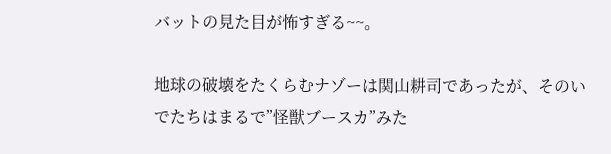バットの見た目が怖すぎる~~。

地球の破壊をたくらむナゾーは関山耕司であったが、そのいでたちはまるで”怪獣ブースカ”みた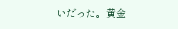いだった。黄金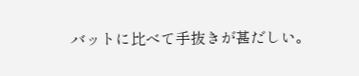バットに比べて手抜きが甚だしい。